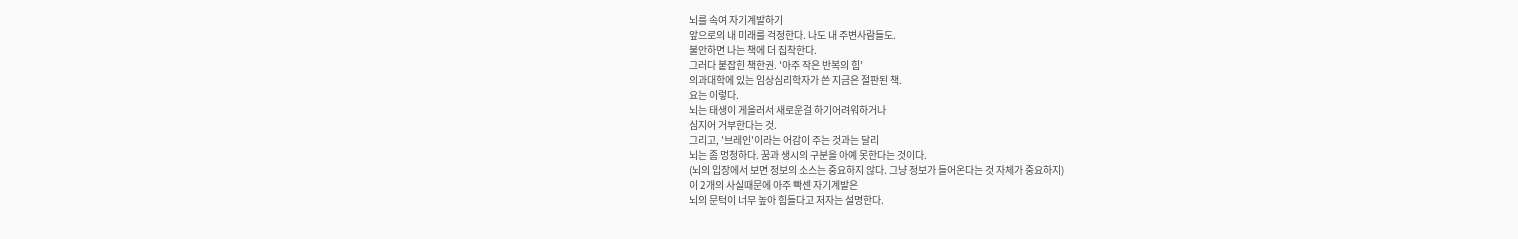뇌를 속여 자기계발하기
앞으로의 내 미래를 걱정한다. 나도 내 주변사람들도.
불안하면 나는 책에 더 집착한다.
그러다 붙잡힌 책한권. '아주 작은 반복의 힘'
의과대학에 있는 임상심리학자가 쓴 지금은 절판된 책.
요는 이렇다.
뇌는 태생이 게을러서 새로운걸 하기어려워하거나
심지어 거부한다는 것.
그리고, '브레인'이라는 어감이 주는 것과는 달리
뇌는 좀 멍청하다. 꿈과 생시의 구분을 아예 못한다는 것이다.
(뇌의 입장에서 보면 정보의 소스는 중요하지 않다. 그냥 정보가 들어온다는 것 자체가 중요하지)
이 2개의 사실때문에 아주 빡센 자기계발은
뇌의 문턱이 너무 높아 힘들다고 저자는 설명한다.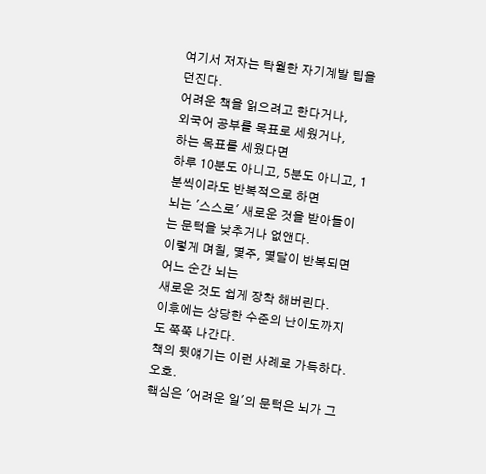여기서 저자는 탁월한 자기계발 팁을 던진다.
어려운 책을 읽으려고 한다거나,
외국어 공부를 목표로 세웠거나,
하는 목표를 세웠다면
하루 10분도 아니고, 5분도 아니고, 1분씩이라도 반복적으로 하면
뇌는 '스스로' 새로운 것을 받아들이는 문턱을 낮추거나 없앤다.
이렇게 며칠, 몇주, 몇달이 반복되면 어느 순간 뇌는
새로운 것도 쉽게 장착 해버린다.
이후에는 상당한 수준의 난이도까지도 쭉쭉 나간다.
책의 뒷얘기는 이런 사례로 가득하다.
오호.
핵심은 '어려운 일'의 문턱은 뇌가 그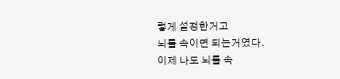렇게 설정한거고
뇌를 속이면 되는거였다.
이제 나도 뇌를 속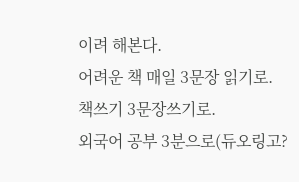이려 해본다.
어려운 책 매일 3문장 읽기로.
책쓰기 3문장쓰기로.
외국어 공부 3분으로(듀오링고?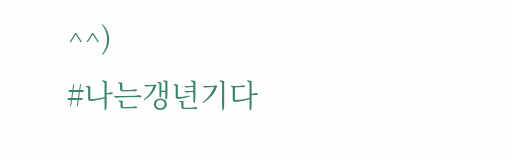^^)
#나는갱년기다